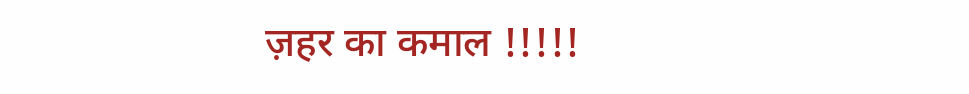ज़हर का कमाल !!!!!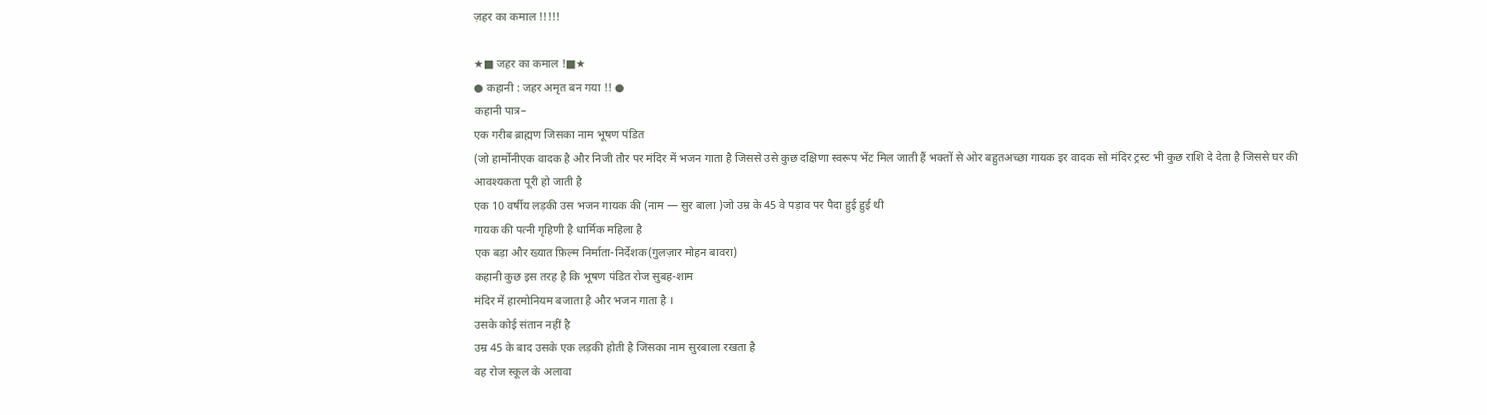ज़हर का कमाल !!!!!

★■ जहर का कमाल !■★
● कहानी : जहर अमृत बन गया !! ●
कहानी पात्र–
एक गरीब ब्राह्मण जिसका नाम भूषण पंडित
(जो हार्मोनीएक वादक है और निजी तौर पर मंदिर में भजन गाता है जिससे उसे कुछ दक्षिणा स्वरूप भेंट मिल जाती हैं भक्तों से ओर बहुतअच्छा गायक इर वादक सो मंदिर ट्रस्ट भी कुछ राशि दे देता है जिससे घर की आवश्यकता पूरी हो जाती है
एक 10 वर्षीय लड़की उस भजन गायक की (नाम — सुर बाला )जो उम्र के 45 वे पड़ाव पर पैदा हुई हुई थी
गायक की पत्नी गृहिणी है धार्मिक महिला है
एक बड़ा और ख्यात फ़िल्म निर्माता-निर्देशक(गुलज़ार मोहन बावरा)
कहानी कुछ इस तरह है कि भूषण पंडित रोज सुबह-शाम
मंदिर में हारमोनियम बजाता है और भजन गाता है ।
उसके कोई संतान नहीं है
उम्र 45 के बाद उसके एक लड़की होती है जिसका नाम सुरबाला रखता है
वह रोज स्कूल के अलावा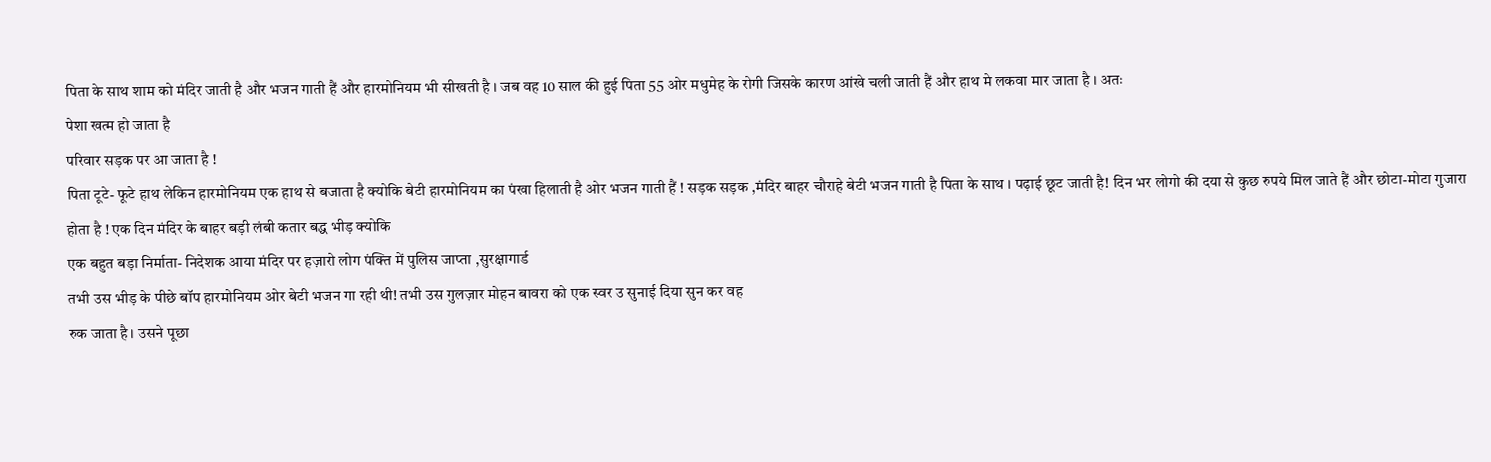पिता के साथ शाम को मंदिर जाती है और भजन गाती हैं और हारमोनियम भी सीखती है । जब वह 10 साल की हुई पिता 55 ओर मधुमेह के रोगी जिसके कारण आंखे चली जाती हैं और हाथ मे लकवा मार जाता है । अतः
पेशा खत्म हो जाता है
परिवार सड़क पर आ जाता है !
पिता टूटे- फूटे हाथ लेकिन हारमोनियम एक हाथ से बजाता है क्योकि बेटी हारमोनियम का पंखा हिलाती है ओर भजन गाती हैं ! सड़क सड़क ,मंदिर बाहर चौराहे बेटी भजन गाती है पिता के साथ । पढ़ाई छूट जाती है! दिन भर लोगो की दया से कुछ रुपये मिल जाते हैं और छोटा-मोटा गुजारा होता है ! एक दिन मंदिर के बाहर बड़ी लंबी कतार बद्ध भीड़ क्योकि
एक बहुत बड़ा निर्माता- निदेशक आया मंदिर पर हज़ारो लोग पंक्ति में पुलिस जाप्ता ,सुरक्षागार्ड
तभी उस भीड़ के पीछे बॉप हारमोनियम ओर बेटी भजन गा रही थी! तभी उस गुलज़ार मोहन बावरा को एक स्वर उ सुनाई दिया सुन कर वह
रुक जाता है। उसने पूछा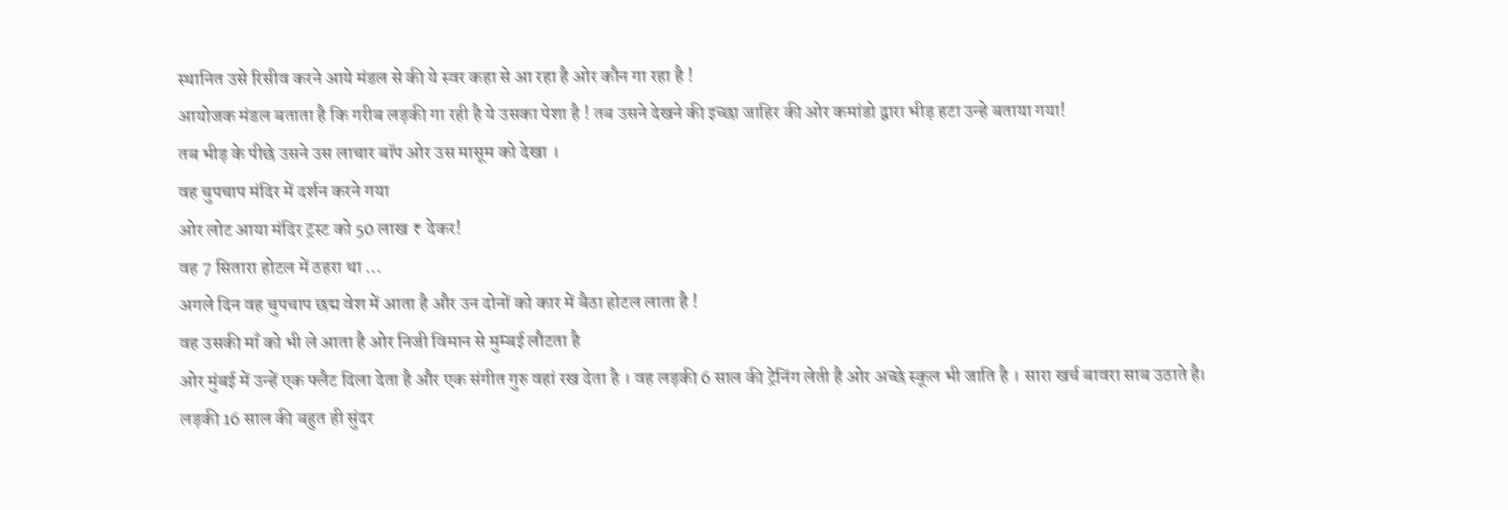स्थानित उसे रिसीव करने आये मंडल से की ये स्वर कहा से आ रहा है ओर कौन गा रहा है !
आयोजक मंडल बताता है कि गरीब लड़की गा रही है ये उसका पेशा है ! तब उसने देखने की इच्छा जाहिर की ओर कमांडो द्वारा भीड़ हटा उन्हे बताया गया!
तब भीड़ के पीछे उसने उस लाचार बॉप ओर उस मासूम को देखा ।
वह चुपचाप मंदिर में दर्शन करने गया
ओर लोट आया मंदिर ट्रस्ट को 50 लाख ₹ देकर!
वह 7 सितारा होटल में ठहरा था …
अगले दिन वह चुपचाप छद्म वेश में आता है और उन दोनों को कार में बैठा होटल लाता है !
वह उसकी माँ को भी ले आता है ओर निजी विमान से मुम्बई लौटता है
ओर मुंबई में उन्हें एक फ्लैट दिला देता है और एक संगीत गुरु वहां रख देता है । वह लड़की 6 साल की ट्रेनिंग लेती है ओर अच्छे स्कूल भी जाति है । सारा खर्च बावरा साब उठाते है।
लड़की 16 साल की बहुत ही सुंदर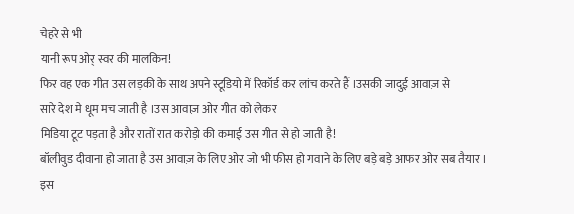चेहरे से भी
यानी रूप ओर् स्वर की मालकिन!
फिर वह एक गीत उस लड़की के साथ अपने स्टूडियो में रिकॉर्ड कर लांच करते हैं ।उसकी जादुई आवाज़ से
सारे देश मे धूम मच जाती है ।उस आवाज़ ओर गीत को लेकर
मिडिया टूट पड़ता है और रातों रात करोड़ो की कमाई उस गीत से हो जाती है!
बॉलीवुड दीवाना हो जाता है उस आवाज़ के लिए ओर जो भी फीस हो गवाने के लिए बड़े बड़े आफर ओर सब तैयार ।
इस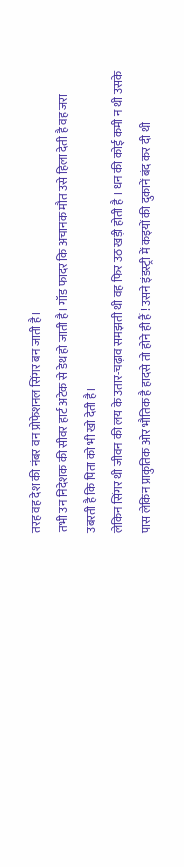तरह वह देश की नंबर वन प्रोफेशनल सिंगर बन जाती है।
तभी उन निदेशक की सीवर हार्ट अटेक से डेथ हो जाती है। गॉड फादर कि अचानक मौत उसे हिला देती है वह जरा उबरती है कि पिता को भी खो देती है।
लेकिन सिंगर थी जीवन की लय के उतार-चढ़ाव समझती थी वह फिर उठ खड़ी होती है । धन की कोई कमी न थी उसके पास लेकिन प्राकुतिक ओर भौतिक है हादसे तो होने ही हैं ! उसने इंडस्ट्री में कइयों की दुकानें बंद कर दी थी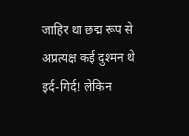जाहिर था छद्म रूप से अप्रत्यक्ष कई दुश्मन थे इर्द-गिर्द! लेकिन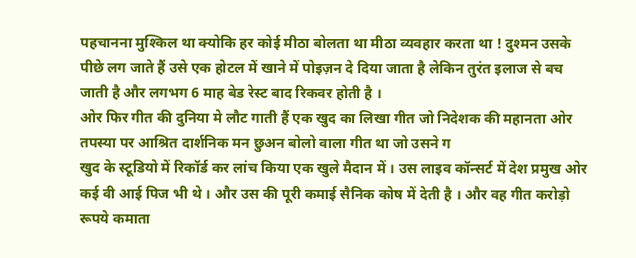पहचानना मुश्किल था क्योकि हर कोई मीठा बोलता था मीठा व्यवहार करता था ! दुश्मन उसके पीछे लग जाते हैं उसे एक होटल में खाने में पोइज़न दे दिया जाता है लेकिन तुरंत इलाज से बच जाती है और लगभग 6 माह बेड रेस्ट बाद रिकवर होती है ।
ओर फिर गीत की दुनिया मे लौट गाती हैं एक खुद का लिखा गीत जो निदेशक की महानता ओर तपस्या पर आश्रित दार्शनिक मन छुअन बोलो वाला गीत था जो उसने ग
खुद के स्टूडियो में रिकॉर्ड कर लांच किया एक खुले मैदान में । उस लाइव कॉन्सर्ट में देश प्रमुख ओर कई वी आई पिज भी थे । और उस की पूरी कमाई सैनिक कोष में देती है । और वह गीत करोड़ो रूपये कमाता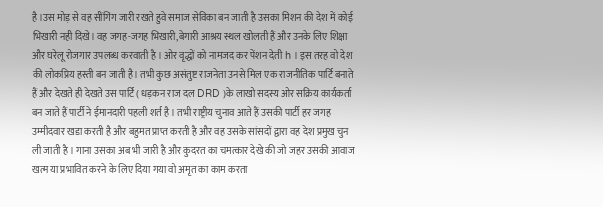है ।उस मोड़ से वह सींगिंग जारी रखते हुवे समाज सेविका बन जाती है उसका मिशन की देश में कोई भिखारी नही दिखे। वह जगह-जगह भिखारी,बेगारी आश्रय स्थल खोलती हैं और उनके लिए शिक्षा और घरेलू रोजगार उपलब्ध करवाती है । ओर वृद्धों को नामजद कर पेंशन देती h । इस तरह वो देश की लोकप्रिय हस्ती बन जाती है। तभी कुछ असंतुष्ट राजनेता उनसे मिल एक राजनीतिक पार्टि बनाते हैं और देखते ही देखते उस पार्टि ( धड़कन राज दल DRD )के लाखो सदस्य ओर सक्रिय कार्यकर्ता बन जाते हैं पार्टी ने ईमानदारी पहली शर्त है । तभी राष्ट्रीय चुनाव आते हैं उसकी पार्टी हर जगह उम्मीदवार खडा करती है और बहुमत प्राप्त करती है और वह उसके सांसदों द्वारा वह देश प्रमुख चुन ली जाती है । गाना उसका अब भी जारी है और कुदरत का चमत्कार देखे की जो जहर उसकी आवाज खत्म या प्रभावित करने के लिए दिया गया वो अमृत का काम करता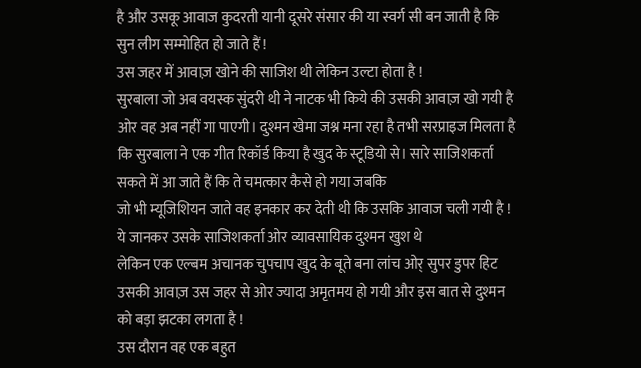है और उसकू आवाज कुदरती यानी दूसरे संसार की या स्वर्ग सी बन जाती है कि सुन लीग सम्मोहित हो जाते हैं !
उस जहर में आवाज़ खोने की साजिश थी लेकिन उल्टा होता है !
सुरबाला जो अब वयस्क सुंदरी थी ने नाटक भी किये की उसकी आवाज़ खो गयी है ओर वह अब नहीं गा पाएगी। दुश्मन खेमा जश्न मना रहा है तभी सरप्राइज मिलता है कि सुरबाला ने एक गीत रिकॉर्ड किया है खुद के स्टूडियो से। सारे साजिशकर्ता सकते में आ जाते हैं कि ते चमत्कार कैसे हो गया जबकि
जो भी म्यूजिशियन जाते वह इनकार कर देती थी कि उसकि आवाज चली गयी है ! ये जानकर उसके साजिशकर्ता ओर व्यावसायिक दुश्मन खुश थे
लेकिन एक एल्बम अचानक चुपचाप खुद के बूते बना लांच ओर् सुपर डुपर हिट
उसकी आवाज़ उस जहर से ओर ज्यादा अमृतमय हो गयी और इस बात से दुश्मन को बड़ा झटका लगता है !
उस दौरान वह एक बहुत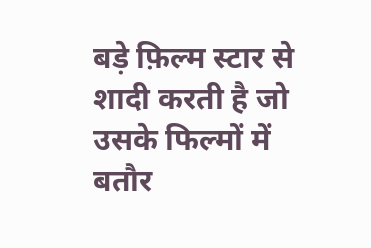बड़े फ़िल्म स्टार से शादी करती है जो उसके फिल्मों में बतौर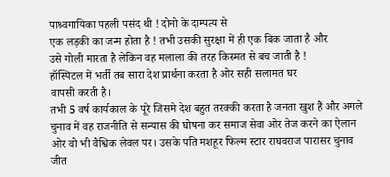पाश्र्वगायिका पहली पसंद थी ! दोनो के दाम्पत्य से
एक लड़की का जन्म होता है ! तभी उसकी सुरक्षा में ही एक बिक जाता है और
उसे गोली मारता है लेकिन वह मलाला की तरह किस्मत से बच जाती है !
हॉस्पिटल में भर्ती तब सारा देश प्रार्थना करता है ओर सही सलामत घर
वापसी करती है।
तभी 5 वर्ष कार्यकाल के पूरे जिसमे देश बहुत तरक्की करता है जनता खुश हैं और अगले चुनाव में वह राजनीति से सन्यास की घोषना कर समाज सेवा ओर तेज करने का ऐलान ओर वो भी वैश्विक लेवल पर। उसके पति मशहूर फिल्म स्टार राघवराज पारासर चुनाव जीत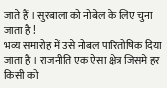जाते हैं । सुरबाला को नोबेल के लिए चुना जाता है !
भव्य समारोह में उसे नोबल पारितोषिक दिया जाता है । राजनीति एक ऐसा क्षेत्र जिसमे हर किसी को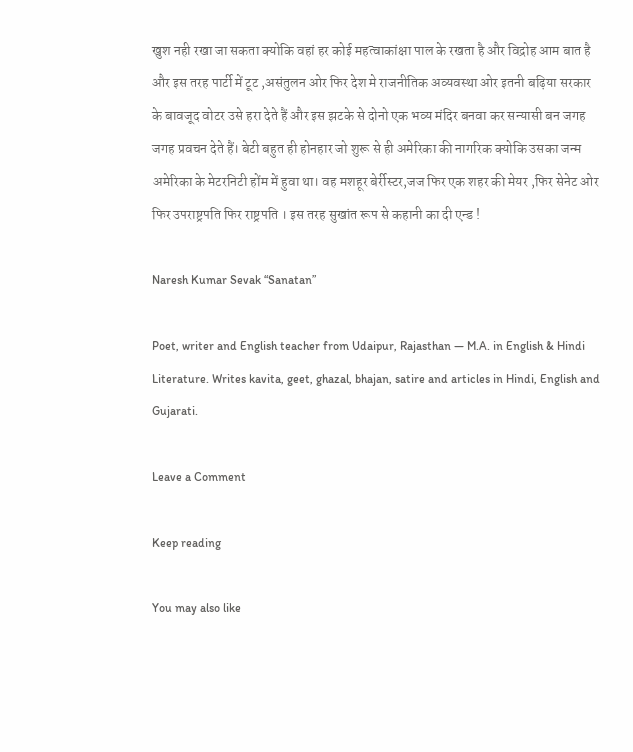खुश नही रखा जा सकता क्योकि वहां हर कोई महत्वाकांक्षा पाल के रखता है और विद्रोह आम बात है और इस तरह पार्टी में टूट ,असंतुलन ओर फिर देश मे राजनीतिक अव्यवस्था ओर इतनी बढ़िया सरकार के बावजूद वोटर उसे हरा देते हैं और इस झटके से दोनो एक भव्य मंदिर बनवा कर सन्यासी बन जगह जगह प्रवचन देते हैं। बेटी बहुत ही होनहार जो शुरू से ही अमेरिका की नागरिक क्योकि उसका जन्म अमेरिका के मेटरनिटी होंम में हुवा था। वह मशहूर बेर्रीस्टर,जज फिर एक शहर की मेयर ,फिर सेनेट ओर फिर उपराष्ट्रपति फिर राष्ट्रपति । इस तरह सुखांत रूप से कहानी का दी एन्ड !

Naresh Kumar Sevak “Sanatan”

Poet, writer and English teacher from Udaipur, Rajasthan — M.A. in English & Hindi Literature. Writes kavita, geet, ghazal, bhajan, satire and articles in Hindi, English and Gujarati.

Leave a Comment

Keep reading

You may also like